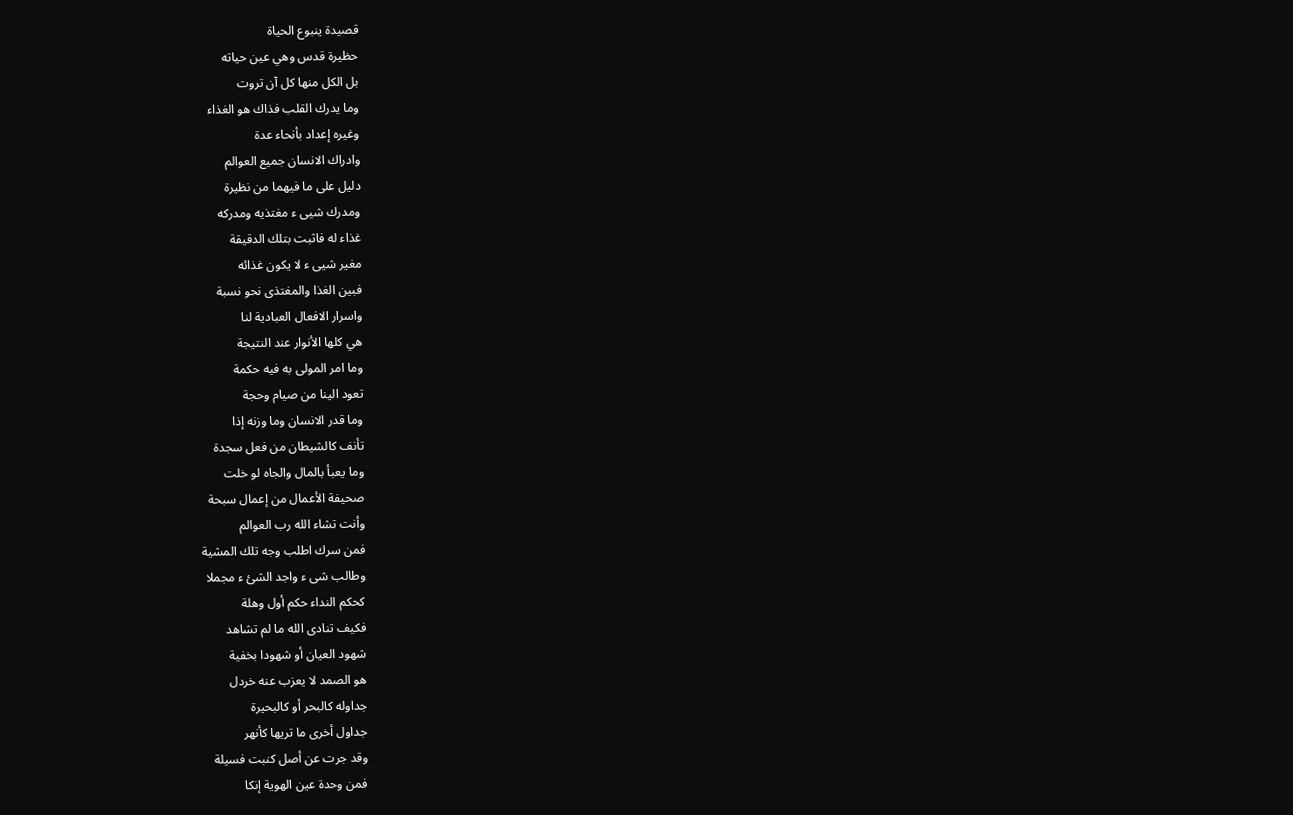قصيدة ينبوع الحياة
حظيرة قدس وهي عين حياته
بل الكل منها كل آن تروت
وما يدرك القلب فذاك هو الغذاء
وغيره إعداد بأنحاء عدة
وادراك الانسان جميع العوالم
دليل على ما فيهما من نظيرة
ومدرك شيى ء مغتذيه ومدركه
غذاء له فاثبت بتلك الدقيقة
مغير شيى ء لا يكون غذائه
فبين الغذا والمغتذى نحو نسبة
واسرار الافعال العبادية لنا
هي كلها الأنوار عند النتيجة
وما امر المولى به فيه حكمة
تعود الينا من صيام وحجة
وما قدر الانسان وما وزنه إذا
تأنف كالشيطان من فعل سجدة
وما يعبأ بالمال والجاه لو خلت
صحيفة الأعمال من إعمال سبحة
وأنت تشاء الله رب العوالم
فمن سرك اطلب وجه تلك المشية
وطالب شى ء واجد الشئ ء مجملا
كحكم النداء حكم أول وهلة
فكيف تنادى الله ما لم تشاهد
شهود العيان أو شهودا بخفية
هو الصمد لا يعزب عنه خردل
جداوله كالبحر أو كالبحيرة
جداول أخرى ما تريها كأنهر
وقد جرت عن أصل كنبت فسيلة
فمن وحدة عين الهوية إنكا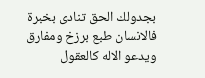بجدولك الحق تنادى بخبرة
فالانسان طبع برزخ ومفارق
ويدعو الاله كالعقول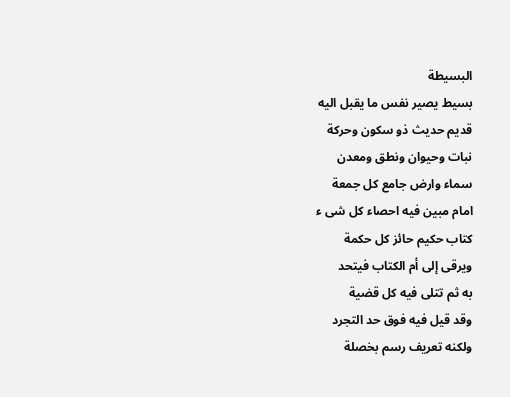البسيطة
بسيط يصير نفس ما يقبل اليه
قديم حديث ذو سكون وحركة
نبات وحيوان ونطق ومعدن
سماء وارض جامع كل جمعة
امام مبين فيه احصاء كل شى ء
كتاب حكيم حائز كل حكمة
ويرقى إلى أم الكتاب فيتحد
به ثم تتلى فيه كل قضية
وقد قيل فيه فوق حد التجرد
ولكنه تعريف رسم بخصلة